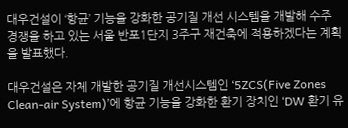대우건설이 ‘항균’ 기능을 강화한 공기질 개선 시스템을 개발해 수주 경쟁을 하고 있는 서울 반포1단지 3주구 재건축에 적용하겠다는 계획을 발표했다.

대우건설은 자체 개발한 공기질 개선시스템인 ‘5ZCS(Five Zones Clean-air System)’에 항균 기능을 강화한 환기 장치인 ‘DW 환기 유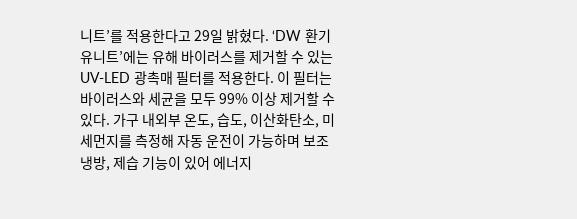니트’를 적용한다고 29일 밝혔다. ‘DW 환기유니트’에는 유해 바이러스를 제거할 수 있는 UV-LED 광촉매 필터를 적용한다. 이 필터는 바이러스와 세균을 모두 99% 이상 제거할 수 있다. 가구 내외부 온도, 습도, 이산화탄소, 미세먼지를 측정해 자동 운전이 가능하며 보조 냉방, 제습 기능이 있어 에너지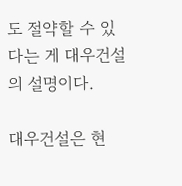도 절약할 수 있다는 게 대우건설의 설명이다.

대우건설은 현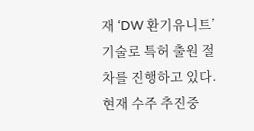재 ‘DW 환기유니트’ 기술로 특허 출원 절차를 진행하고 있다. 현재 수주 추진중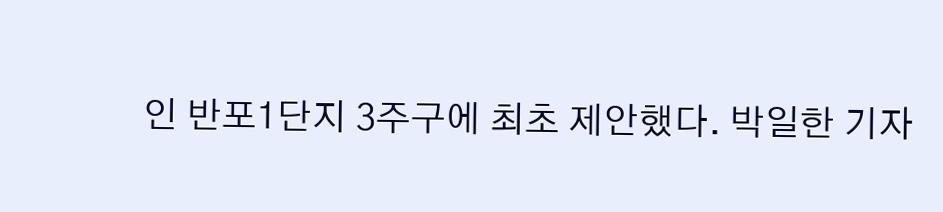인 반포1단지 3주구에 최초 제안했다. 박일한 기자